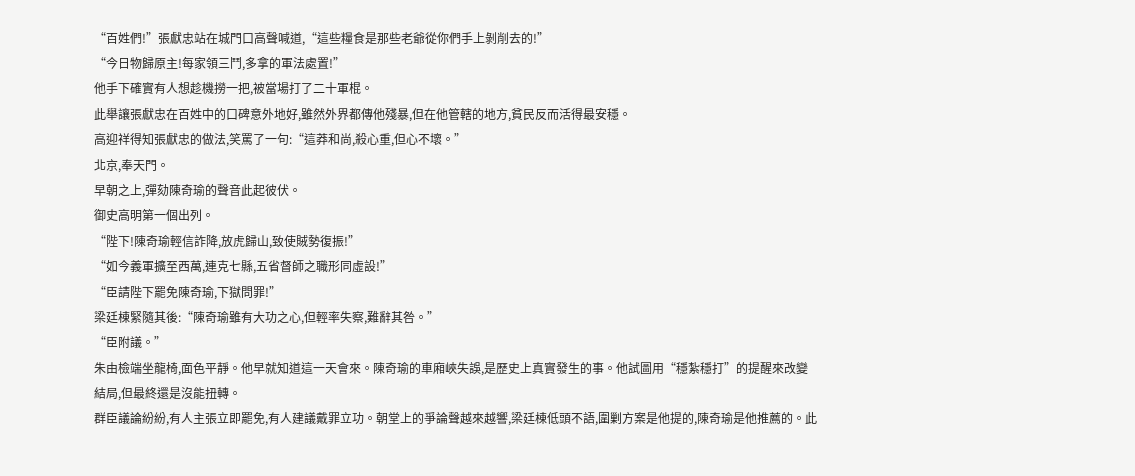“百姓們!”張獻忠站在城門口高聲喊道,“這些糧食是那些老爺從你們手上剝削去的!”
“今日物歸原主!每家領三鬥,多拿的軍法處置!”
他手下確實有人想趁機撈一把,被當場打了二十軍棍。
此舉讓張獻忠在百姓中的口碑意外地好,雖然外界都傳他殘暴,但在他管轄的地方,貧民反而活得最安穩。
高迎祥得知張獻忠的做法,笑罵了一句:“這莽和尚,殺心重,但心不壞。”
北京,奉天門。
早朝之上,彈劾陳奇瑜的聲音此起彼伏。
御史高明第一個出列。
“陛下!陳奇瑜輕信詐降,放虎歸山,致使賊勢復振!”
“如今義軍擴至西萬,連克七縣,五省督師之職形同虛設!”
“臣請陛下罷免陳奇瑜,下獄問罪!”
梁廷棟緊隨其後:“陳奇瑜雖有大功之心,但輕率失察,難辭其咎。”
“臣附議。”
朱由檢端坐龍椅,面色平靜。他早就知道這一天會來。陳奇瑜的車廂峽失誤,是歷史上真實發生的事。他試圖用“穩紮穩打”的提醒來改變結局,但最終還是沒能扭轉。
群臣議論紛紛,有人主張立即罷免,有人建議戴罪立功。朝堂上的爭論聲越來越響,梁廷棟低頭不語,圍剿方案是他提的,陳奇瑜是他推薦的。此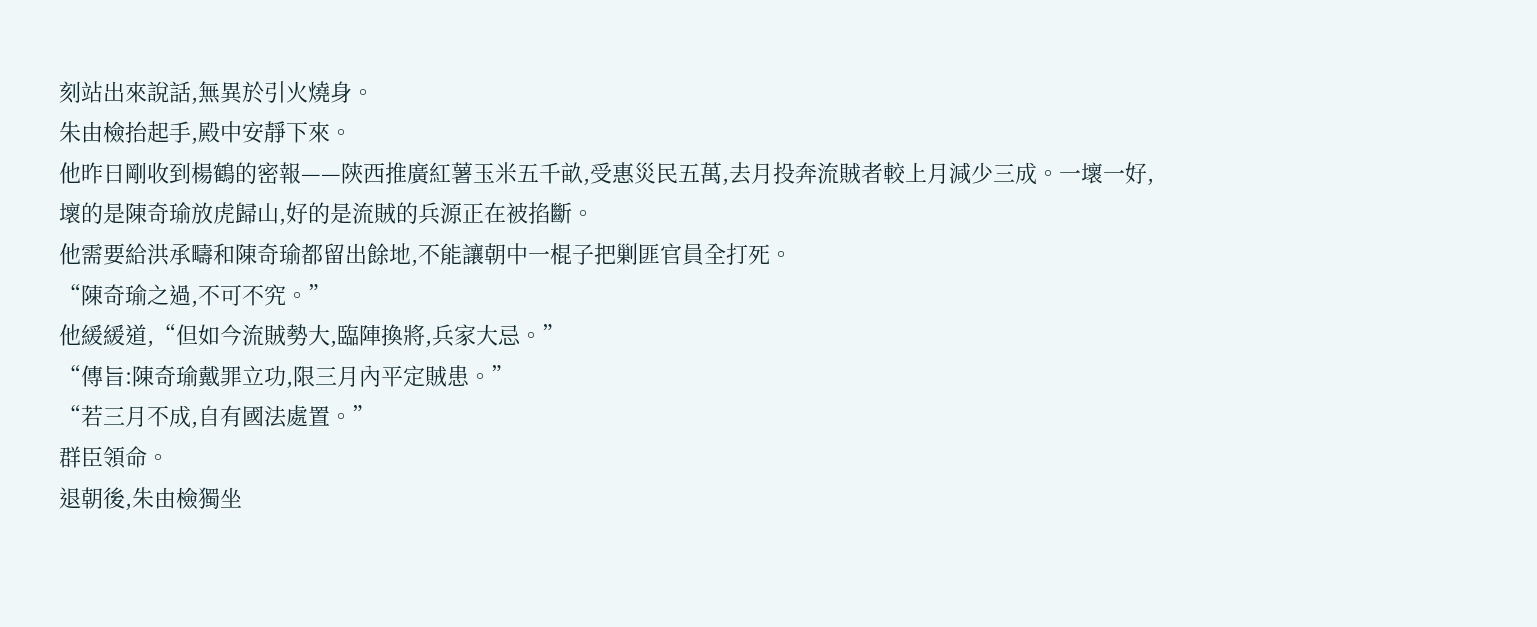刻站出來說話,無異於引火燒身。
朱由檢抬起手,殿中安靜下來。
他昨日剛收到楊鶴的密報——陝西推廣紅薯玉米五千畝,受惠災民五萬,去月投奔流賊者較上月減少三成。一壞一好,壞的是陳奇瑜放虎歸山,好的是流賊的兵源正在被掐斷。
他需要給洪承疇和陳奇瑜都留出餘地,不能讓朝中一棍子把剿匪官員全打死。
“陳奇瑜之過,不可不究。”
他緩緩道,“但如今流賊勢大,臨陣換將,兵家大忌。”
“傳旨:陳奇瑜戴罪立功,限三月內平定賊患。”
“若三月不成,自有國法處置。”
群臣領命。
退朝後,朱由檢獨坐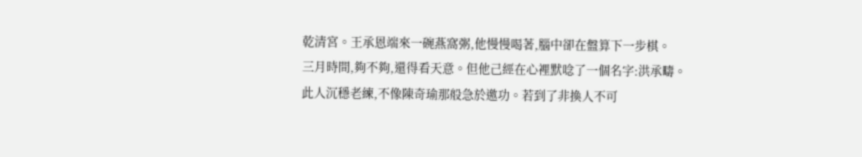乾清宮。王承恩端來一碗燕窩粥,他慢慢喝著,腦中卻在盤算下一步棋。
三月時間,夠不夠,還得看天意。但他己經在心裡默唸了一個名字:洪承疇。
此人沉穩老練,不像陳奇瑜那般急於邀功。若到了非換人不可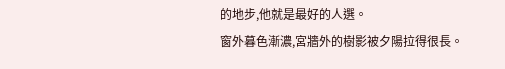的地步,他就是最好的人選。
窗外暮色漸濃,宮牆外的樹影被夕陽拉得很長。